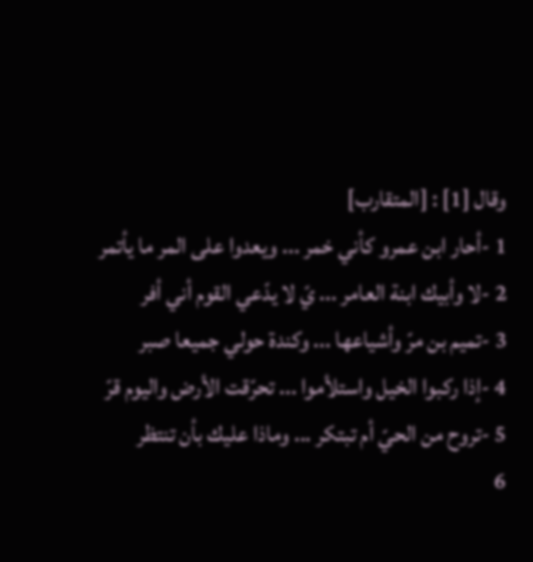وقال [1] : [المتقارب]
1 -أحار ابن عمرو كأني خمر ... ويعدوا على المر ما يأتمر
2 -لا وأبيك ابنة العامر ... يّ لا يدّعي القوم أني أفر
3 -تميم بن مرّ وأشياعها ... وكندة حولي جميعا صبر
4 -إذا ركبوا الخيل واستلأموا ... تحرّقت الأرض واليوم قرّ
5 -تروح من الحيّ أم تبتكر ... وماذا عليك بأن تنتظر
6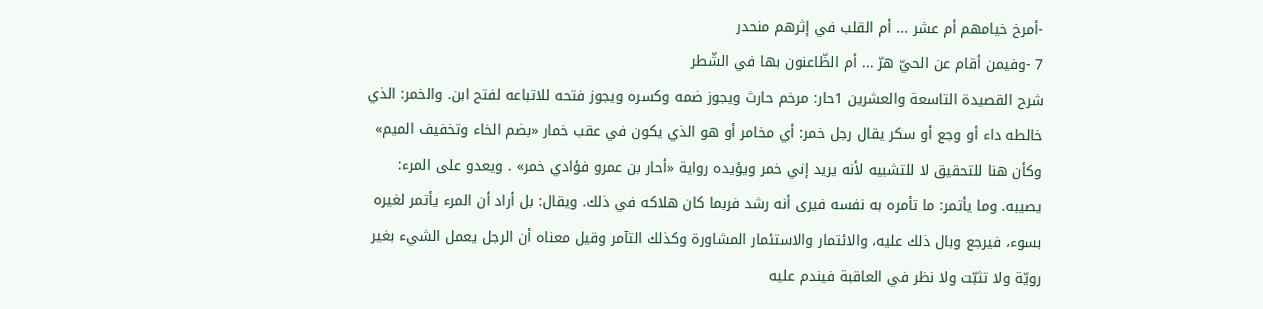-أمرخ خيامهم أم عشر ... أم القلب في إثرهم منحدر
7 -وفيمن أقام عن الحيّ هرّ ... أم الظّاعنون بها في الشّطر
شرح القصيدة التاسعة والعشرين 1حار: مرخم حارث ويجوز ضمه وكسره ويجوز فتحه للاتباعه لفتح ابن. والخمر: الذي خالطه داء أو وجع أو سكر يقال رجل خمر: أي مخامر أو هو الذي يكون في عقب خمار «بضم الخاء وتخفيف الميم» وكأن هنا للتحقيق لا للتشبيه لأنه يريد إني خمر ويؤيده رواية «أحار بن عمرو فؤادي خمر» . ويعدو على المرء: يصيبه. وما يأتمر: ما تأمره به نفسه فيرى أنه رشد فربما كان هلاكه في ذلك. ويقال: بل أراد أن المرء يأتمر لغيره بسوء، فيرجع وبال ذلك عليه، والائتمار والاستئمار المشاورة وكذلك التآمر وقيل معناه أن الرجل يعمل الشيء بغير رويّة ولا تثبّت ولا نظر في العاقبة فيندم عليه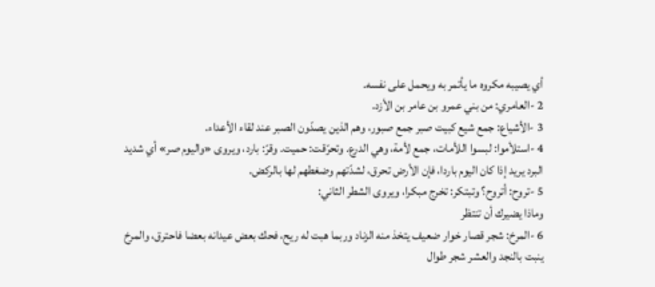أي يصيبه مكروه ما يأتمر به ويحمل على نفسه.
2 -العامري: من بني عمرو بن عامر بن الأزد.
3 -الأشياع: جمع شيع كبيت صبر جمع صبور، وهم الذين يصدّون الصبر عند لقاء الأعداء.
4 -استلأموا: لبسوا اللأمات، جمع لأمة، وهي الدرع. وتحرّقت: حميت. وقرّ: بارد، ويروى «واليوم صر» أي شديد البرد يريد إذا كان اليوم باردا، فإن الأرض تحرق، لشدّتهم وضغطهم لها بالركض.
5 -تروح: أتروح؟ وتبتكر: تخرج مبكرا، ويروى الشطر الثاني:
وماذا يضيرك أن تنتظر
6 -المرخ: شجر قصار خوار ضعيف يتخذ منه الزناد وربما هبت له ريح، فحك بعض عيدانه بعضا فاحترق، والمرخ ينبت بالنجد والعشر شجر طوال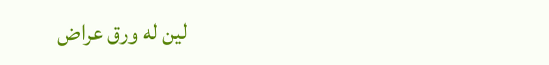لين له ورق عراض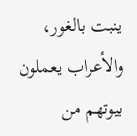ينبت بالغور، والأعراب يعملون بيوتهم من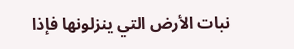نبات الأرض التي ينزلونها فإذا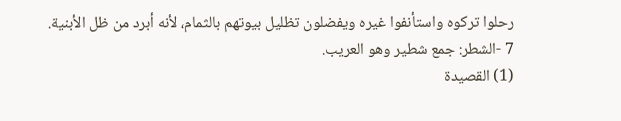رحلوا تركوه واستأنفوا غيره ويفضلون تظليل بيوتهم بالثمام، لأنه أبرد من ظل الأبنية.
7 -الشطر: جمع شطير وهو العريب.
(1) القصيدة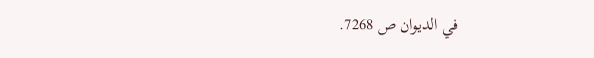في الديوان ص 7268.